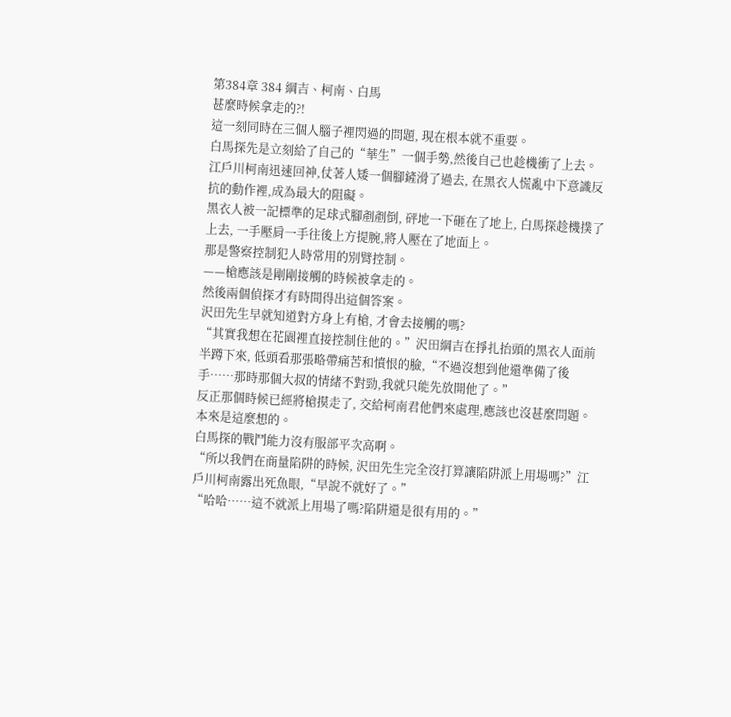第384章 384 綱吉、柯南、白馬
甚麼時候拿走的?!
這一刻同時在三個人腦子裡閃過的問題, 現在根本就不重要。
白馬探先是立刻給了自己的“華生”一個手勢,然後自己也趁機衝了上去。
江戶川柯南迅速回神,仗著人矮一個腳鏟滑了過去, 在黑衣人慌亂中下意識反抗的動作裡,成為最大的阻礙。
黑衣人被一記標準的足球式腳剷剷倒, 砰地一下砸在了地上, 白馬探趁機撲了上去, 一手壓肩一手往後上方提腕,將人壓在了地面上。
那是警察控制犯人時常用的別臂控制。
——槍應該是剛剛接觸的時候被拿走的。
然後兩個偵探才有時間得出這個答案。
沢田先生早就知道對方身上有槍, 才會去接觸的嗎?
“其實我想在花園裡直接控制住他的。”沢田綱吉在掙扎抬頭的黑衣人面前半蹲下來, 低頭看那張略帶痛苦和憤恨的臉,“不過沒想到他還準備了後手……那時那個大叔的情緒不對勁,我就只能先放開他了。”
反正那個時候已經將槍摸走了, 交給柯南君他們來處理,應該也沒甚麼問題。
本來是這麼想的。
白馬探的戰鬥能力沒有服部平次高啊。
“所以我們在商量陷阱的時候, 沢田先生完全沒打算讓陷阱派上用場嗎?”江戶川柯南露出死魚眼,“早說不就好了。”
“哈哈……這不就派上用場了嗎?陷阱還是很有用的。”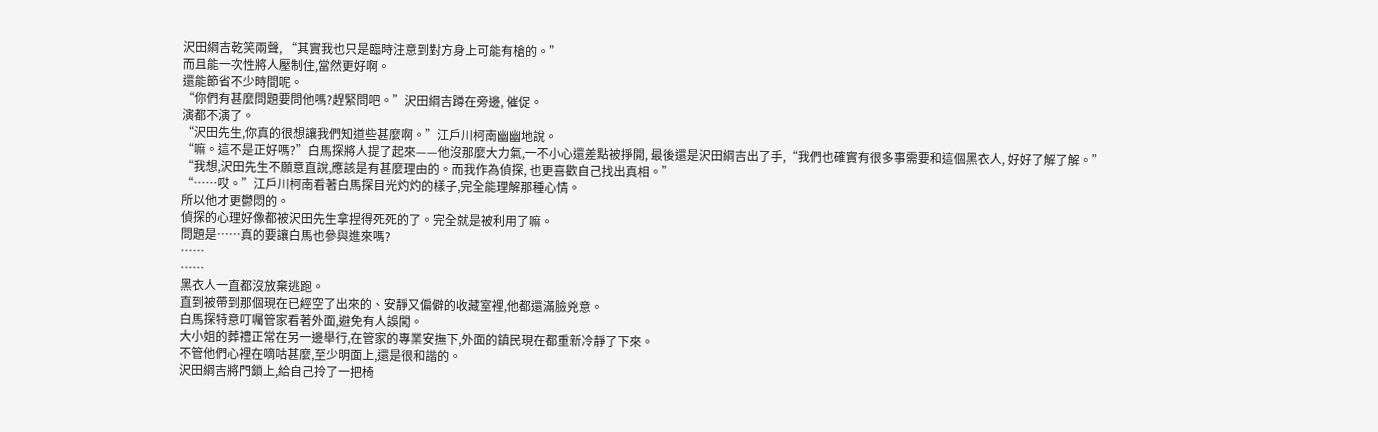沢田綱吉乾笑兩聲, “其實我也只是臨時注意到對方身上可能有槍的。”
而且能一次性將人壓制住,當然更好啊。
還能節省不少時間呢。
“你們有甚麼問題要問他嗎?趕緊問吧。”沢田綱吉蹲在旁邊, 催促。
演都不演了。
“沢田先生,你真的很想讓我們知道些甚麼啊。”江戶川柯南幽幽地說。
“嘛。這不是正好嗎?”白馬探將人提了起來——他沒那麼大力氣,一不小心還差點被掙開, 最後還是沢田綱吉出了手,“我們也確實有很多事需要和這個黑衣人, 好好了解了解。”
“我想,沢田先生不願意直說,應該是有甚麼理由的。而我作為偵探, 也更喜歡自己找出真相。”
“……哎。”江戶川柯南看著白馬探目光灼灼的樣子,完全能理解那種心情。
所以他才更鬱悶的。
偵探的心理好像都被沢田先生拿捏得死死的了。完全就是被利用了嘛。
問題是……真的要讓白馬也參與進來嗎?
……
……
黑衣人一直都沒放棄逃跑。
直到被帶到那個現在已經空了出來的、安靜又偏僻的收藏室裡,他都還滿臉兇意。
白馬探特意叮囑管家看著外面,避免有人誤闖。
大小姐的葬禮正常在另一邊舉行,在管家的專業安撫下,外面的鎮民現在都重新冷靜了下來。
不管他們心裡在嘀咕甚麼,至少明面上,還是很和諧的。
沢田綱吉將門鎖上,給自己拎了一把椅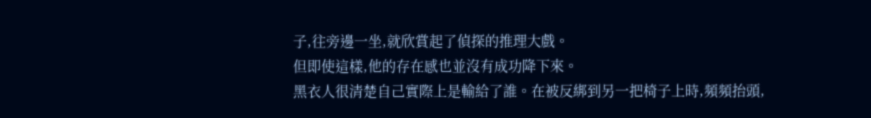子,往旁邊一坐,就欣賞起了偵探的推理大戲。
但即使這樣,他的存在感也並沒有成功降下來。
黑衣人很清楚自己實際上是輸給了誰。在被反綁到另一把椅子上時,頻頻抬頭,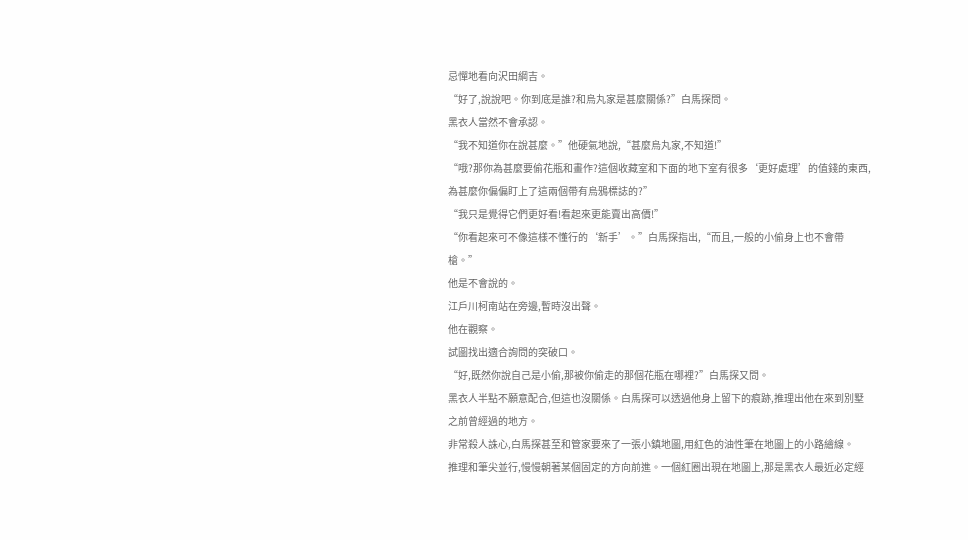忌憚地看向沢田綱吉。
“好了,說說吧。你到底是誰?和烏丸家是甚麼關係?”白馬探問。
黑衣人當然不會承認。
“我不知道你在說甚麼。”他硬氣地說,“甚麼烏丸家,不知道!”
“哦?那你為甚麼要偷花瓶和畫作?這個收藏室和下面的地下室有很多‘更好處理’的值錢的東西,為甚麼你偏偏盯上了這兩個帶有烏鴉標誌的?”
“我只是覺得它們更好看!看起來更能賣出高價!”
“你看起來可不像這樣不懂行的‘新手’。”白馬探指出,“而且,一般的小偷身上也不會帶槍。”
他是不會說的。
江戶川柯南站在旁邊,暫時沒出聲。
他在觀察。
試圖找出適合詢問的突破口。
“好,既然你說自己是小偷,那被你偷走的那個花瓶在哪裡?”白馬探又問。
黑衣人半點不願意配合,但這也沒關係。白馬探可以透過他身上留下的痕跡,推理出他在來到別墅之前曾經過的地方。
非常殺人誅心,白馬探甚至和管家要來了一張小鎮地圖,用紅色的油性筆在地圖上的小路繪線。
推理和筆尖並行,慢慢朝著某個固定的方向前進。一個紅圈出現在地圖上,那是黑衣人最近必定經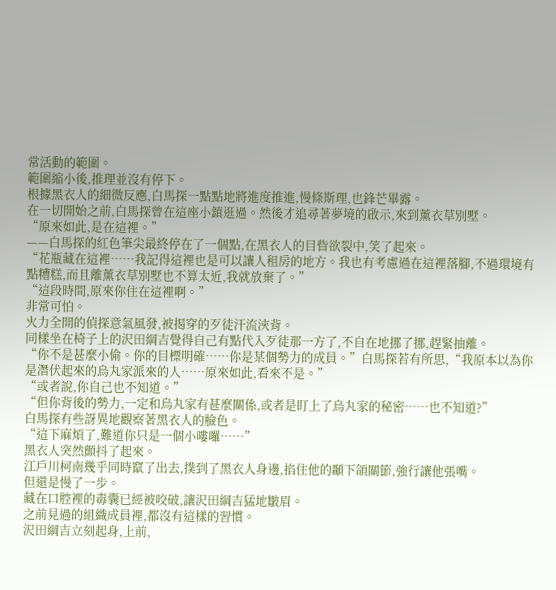常活動的範圍。
範圍縮小後,推理並沒有停下。
根據黑衣人的細微反應,白馬探一點點地將進度推進,慢條斯理,也鋒芒畢露。
在一切開始之前,白馬探曾在這座小鎮逛過。然後才追尋著夢境的啟示,來到薰衣草別墅。
“原來如此,是在這裡。”
——白馬探的紅色筆尖最終停在了一個點,在黑衣人的目眥欲裂中,笑了起來。
“花瓶藏在這裡……我記得這裡也是可以讓人租房的地方。我也有考慮過在這裡落腳,不過環境有點糟糕,而且離薰衣草別墅也不算太近,我就放棄了。”
“這段時間,原來你住在這裡啊。”
非常可怕。
火力全開的偵探意氣風發,被揭穿的歹徒汗流浹背。
同樣坐在椅子上的沢田綱吉覺得自己有點代入歹徒那一方了,不自在地挪了挪,趕緊抽離。
“你不是甚麼小偷。你的目標明確……你是某個勢力的成員。”白馬探若有所思,“我原本以為你是潛伏起來的烏丸家派來的人……原來如此,看來不是。”
“或者說,你自己也不知道。”
“但你背後的勢力,一定和烏丸家有甚麼關係,或者是盯上了烏丸家的秘密……也不知道?”
白馬探有些訝異地觀察著黑衣人的臉色。
“這下麻煩了,難道你只是一個小嘍囉……”
黑衣人突然顫抖了起來。
江戶川柯南幾乎同時竄了出去,撲到了黑衣人身邊,掐住他的顳下頜關節,強行讓他張嘴。
但還是慢了一步。
藏在口腔裡的毒囊已經被咬破,讓沢田綱吉猛地皺眉。
之前見過的組織成員裡,都沒有這樣的習慣。
沢田綱吉立刻起身,上前,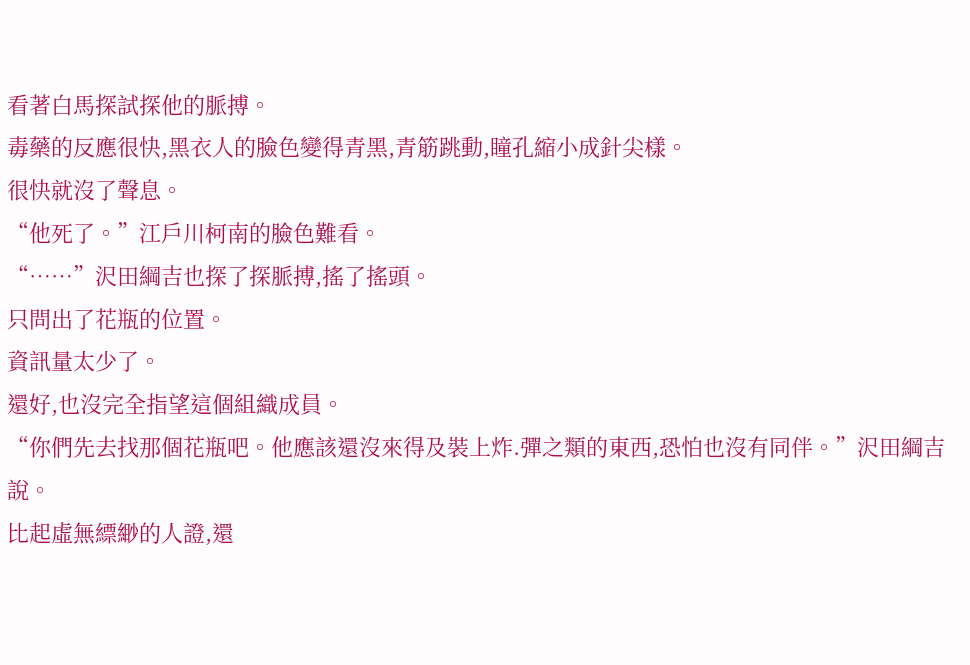看著白馬探試探他的脈搏。
毒藥的反應很快,黑衣人的臉色變得青黑,青筋跳動,瞳孔縮小成針尖樣。
很快就沒了聲息。
“他死了。”江戶川柯南的臉色難看。
“……”沢田綱吉也探了探脈搏,搖了搖頭。
只問出了花瓶的位置。
資訊量太少了。
還好,也沒完全指望這個組織成員。
“你們先去找那個花瓶吧。他應該還沒來得及裝上炸.彈之類的東西,恐怕也沒有同伴。”沢田綱吉說。
比起虛無縹緲的人證,還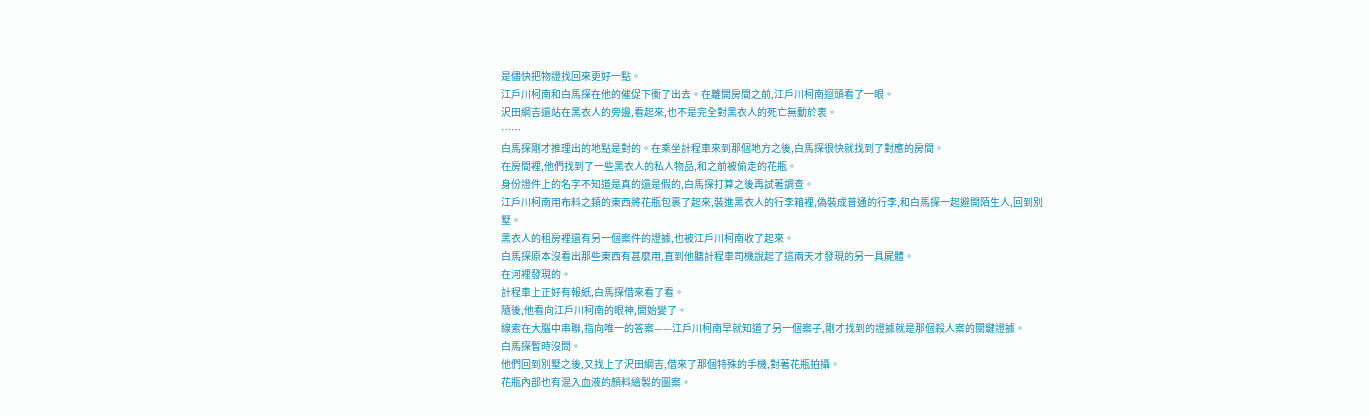是儘快把物證找回來更好一點。
江戶川柯南和白馬探在他的催促下衝了出去。在離開房間之前,江戶川柯南迴頭看了一眼。
沢田綱吉還站在黑衣人的旁邊,看起來,也不是完全對黑衣人的死亡無動於衷。
……
白馬探剛才推理出的地點是對的。在乘坐計程車來到那個地方之後,白馬探很快就找到了對應的房間。
在房間裡,他們找到了一些黑衣人的私人物品,和之前被偷走的花瓶。
身份證件上的名字不知道是真的還是假的,白馬探打算之後再試著調查。
江戶川柯南用布料之類的東西將花瓶包裹了起來,裝進黑衣人的行李箱裡,偽裝成普通的行李,和白馬探一起避開陌生人,回到別墅。
黑衣人的租房裡還有另一個案件的證據,也被江戶川柯南收了起來。
白馬探原本沒看出那些東西有甚麼用,直到他聽計程車司機說起了這兩天才發現的另一具屍體。
在河裡發現的。
計程車上正好有報紙,白馬探借來看了看。
隨後,他看向江戶川柯南的眼神,開始變了。
線索在大腦中串聯,指向唯一的答案——江戶川柯南早就知道了另一個案子,剛才找到的證據就是那個殺人案的關鍵證據。
白馬探暫時沒問。
他們回到別墅之後,又找上了沢田綱吉,借來了那個特殊的手機,對著花瓶拍攝。
花瓶內部也有混入血液的顏料繪製的圖案。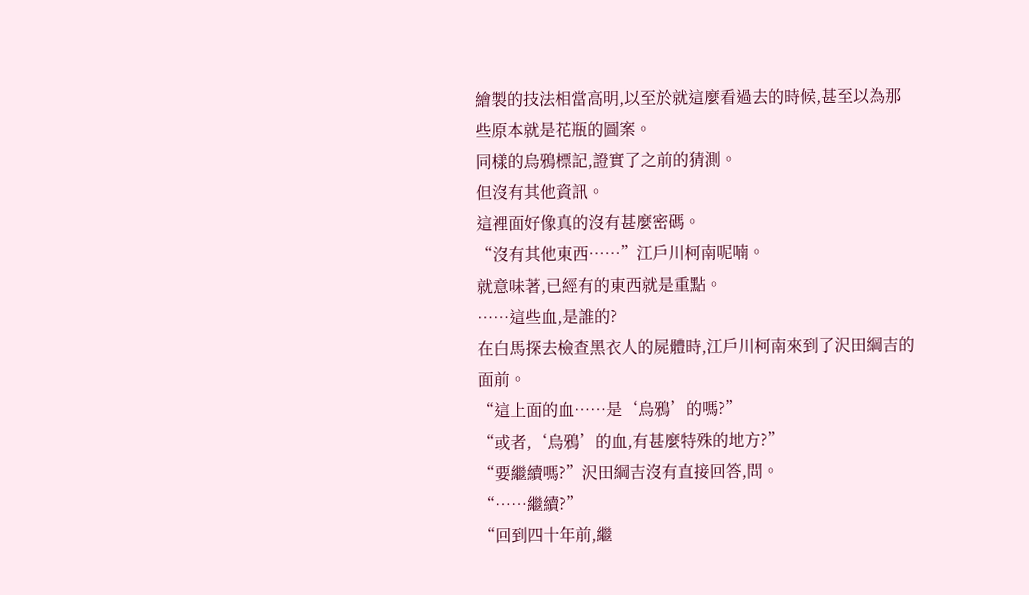繪製的技法相當高明,以至於就這麼看過去的時候,甚至以為那些原本就是花瓶的圖案。
同樣的烏鴉標記,證實了之前的猜測。
但沒有其他資訊。
這裡面好像真的沒有甚麼密碼。
“沒有其他東西……”江戶川柯南呢喃。
就意味著,已經有的東西就是重點。
……這些血,是誰的?
在白馬探去檢查黑衣人的屍體時,江戶川柯南來到了沢田綱吉的面前。
“這上面的血……是‘烏鴉’的嗎?”
“或者,‘烏鴉’的血,有甚麼特殊的地方?”
“要繼續嗎?”沢田綱吉沒有直接回答,問。
“……繼續?”
“回到四十年前,繼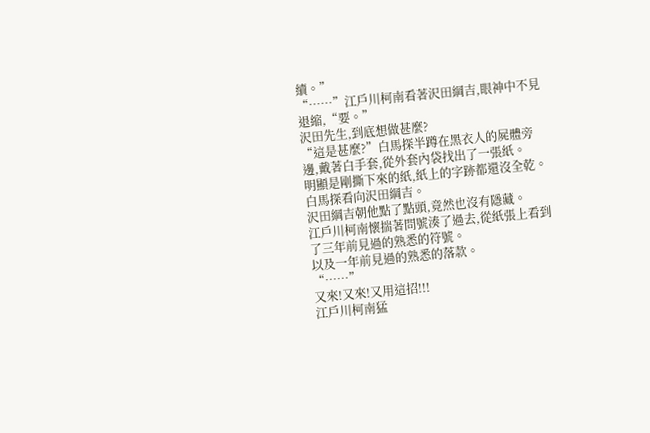續。”
“……”江戶川柯南看著沢田綱吉,眼神中不見退縮,“要。”
沢田先生,到底想做甚麼?
“這是甚麼?”白馬探半蹲在黑衣人的屍體旁邊,戴著白手套,從外套內袋找出了一張紙。
明顯是剛撕下來的紙,紙上的字跡都還沒全乾。
白馬探看向沢田綱吉。
沢田綱吉朝他點了點頭,竟然也沒有隱藏。
江戶川柯南懷揣著問號湊了過去,從紙張上看到了三年前見過的熟悉的符號。
以及一年前見過的熟悉的落款。
“……”
又來!又來!又用這招!!!
江戶川柯南猛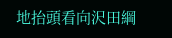地抬頭看向沢田綱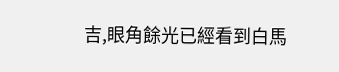吉,眼角餘光已經看到白馬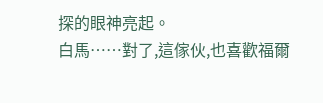探的眼神亮起。
白馬……對了,這傢伙,也喜歡福爾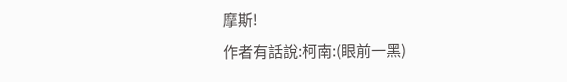摩斯!
作者有話說:柯南:(眼前一黑)